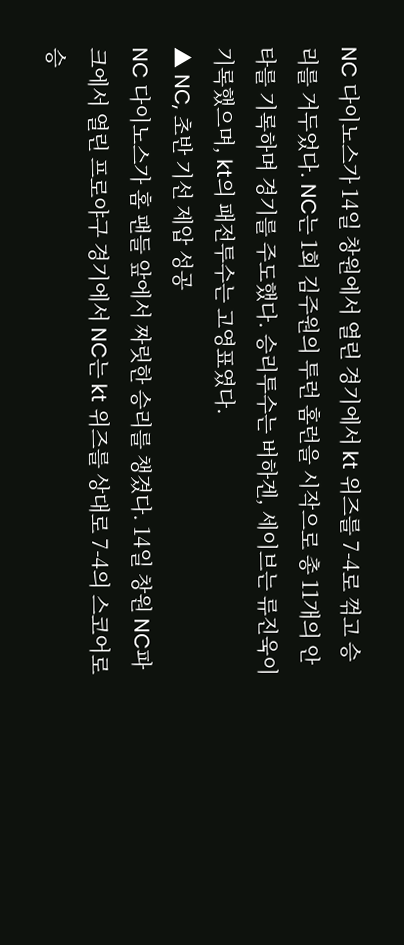NC 다이노스가 14일 창원에서 열린 경기에서 kt 위즈를 7-4로 꺾고 승리를 거두었다. NC는 1회 김주원의 투런 홈런을 시작으로 총 11개의 안타를 기록하며 경기를 주도했다. 승리투수는 버하겐, 세이브는 류진욱이 기록했으며, kt의 패전투수는 고영표였다.
▲ NC, 초반 기선 제압 성공
NC 다이노스가 홈 팬들 앞에서 짜릿한 승리를 챙겼다. 14일 창원 NC파크에서 열린 프로야구 경기에서 NC는 kt 위즈를 상대로 7-4의 스코어로 승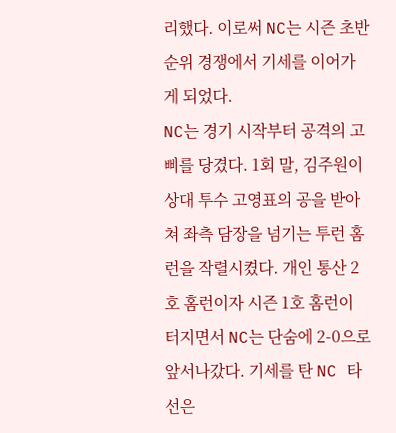리했다. 이로써 NC는 시즌 초반 순위 경쟁에서 기세를 이어가게 되었다.
NC는 경기 시작부터 공격의 고삐를 당겼다. 1회 말, 김주원이 상대 투수 고영표의 공을 받아쳐 좌측 담장을 넘기는 투런 홈런을 작렬시켰다. 개인 통산 2호 홈런이자 시즌 1호 홈런이 터지면서 NC는 단숨에 2-0으로 앞서나갔다. 기세를 탄 NC 타선은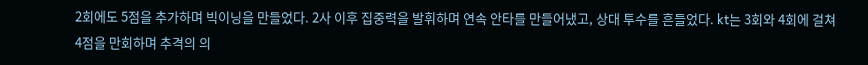2회에도 5점을 추가하며 빅이닝을 만들었다. 2사 이후 집중력을 발휘하며 연속 안타를 만들어냈고, 상대 투수를 흔들었다. kt는 3회와 4회에 걸쳐 4점을 만회하며 추격의 의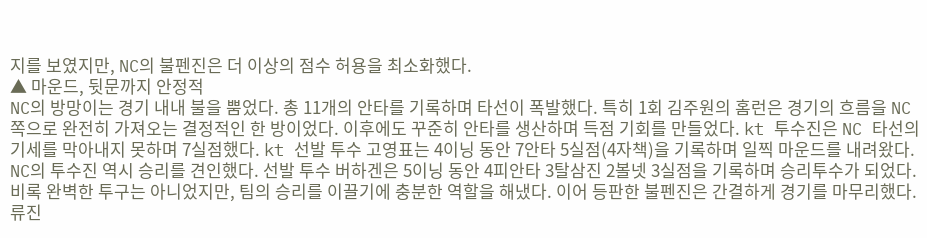지를 보였지만, NC의 불펜진은 더 이상의 점수 허용을 최소화했다.
▲ 마운드, 뒷문까지 안정적
NC의 방망이는 경기 내내 불을 뿜었다. 총 11개의 안타를 기록하며 타선이 폭발했다. 특히 1회 김주원의 홈런은 경기의 흐름을 NC 쪽으로 완전히 가져오는 결정적인 한 방이었다. 이후에도 꾸준히 안타를 생산하며 득점 기회를 만들었다. kt 투수진은 NC 타선의 기세를 막아내지 못하며 7실점했다. kt 선발 투수 고영표는 4이닝 동안 7안타 5실점(4자책)을 기록하며 일찍 마운드를 내려왔다.
NC의 투수진 역시 승리를 견인했다. 선발 투수 버하겐은 5이닝 동안 4피안타 3탈삼진 2볼넷 3실점을 기록하며 승리투수가 되었다. 비록 완벽한 투구는 아니었지만, 팀의 승리를 이끌기에 충분한 역할을 해냈다. 이어 등판한 불펜진은 간결하게 경기를 마무리했다. 류진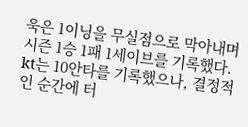욱은 1이닝을 무실점으로 막아내며 시즌 1승 1패 1세이브를 기록했다. kt는 10안타를 기록했으나, 결정적인 순간에 터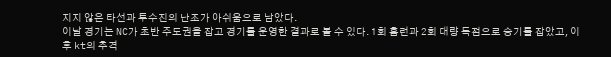지지 않은 타선과 투수진의 난조가 아쉬움으로 남았다.
이날 경기는 NC가 초반 주도권을 잡고 경기를 운영한 결과로 볼 수 있다. 1회 홈런과 2회 대량 득점으로 승기를 잡았고, 이후 kt의 추격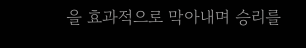을 효과적으로 막아내며 승리를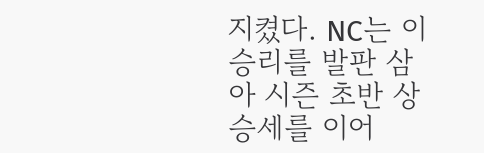지켰다. NC는 이 승리를 발판 삼아 시즌 초반 상승세를 이어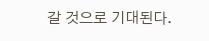갈 것으로 기대된다.